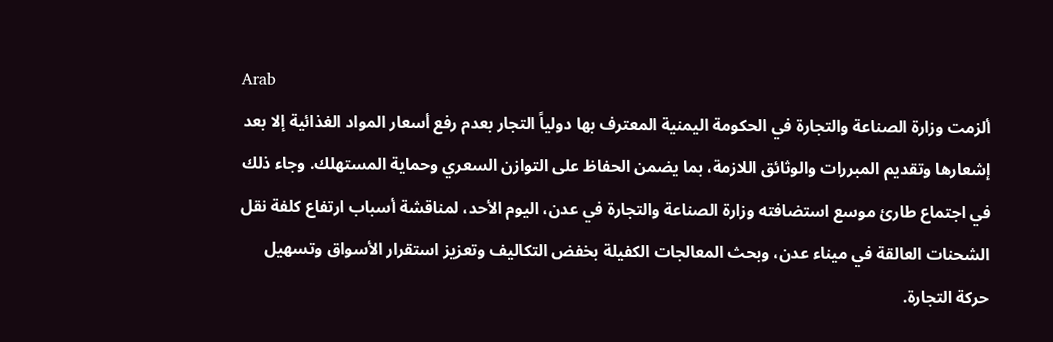Arab
ألزمت وزارة الصناعة والتجارة في الحكومة اليمنية المعترف بها دولياً التجار بعدم رفع أسعار المواد الغذائية إلا بعد إشعارها وتقديم المبررات والوثائق اللازمة، بما يضمن الحفاظ على التوازن السعري وحماية المستهلك. وجاء ذلك في اجتماع طارئ موسع استضافته وزارة الصناعة والتجارة في عدن، اليوم الأحد، لمناقشة أسباب ارتفاع كلفة نقل الشحنات العالقة في ميناء عدن، وبحث المعالجات الكفيلة بخفض التكاليف وتعزيز استقرار الأسواق وتسهيل حركة التجارة.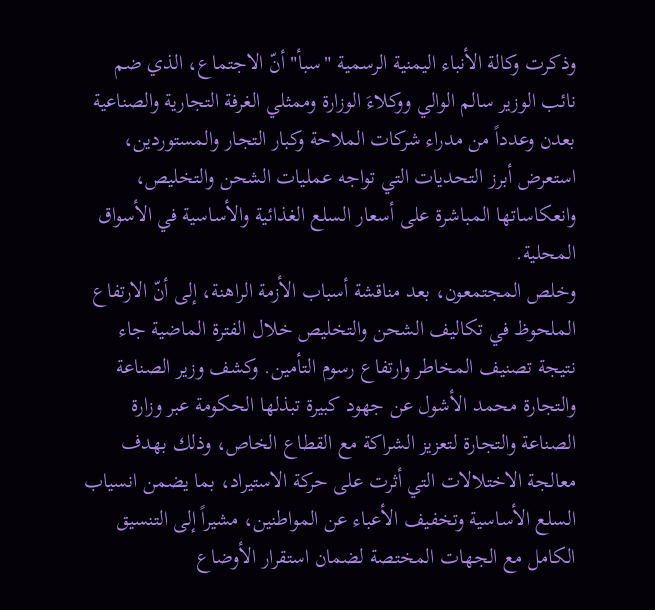وذكرت وكالة الأنباء اليمنية الرسمية "سبأ" أنّ الاجتماع، الذي ضم نائب الوزير سالم الوالي ووكلاءَ الوزارة وممثلي الغرفة التجارية والصناعية بعدن وعدداً من مدراء شركات الملاحة وكبار التجار والمستوردين، استعرض أبرز التحديات التي تواجه عمليات الشحن والتخليص، وانعكاساتها المباشرة على أسعار السلع الغذائية والأساسية في الأسواق المحلية.
وخلص المجتمعون، بعد مناقشة أسباب الأزمة الراهنة، إلى أنّ الارتفاع الملحوظ في تكاليف الشحن والتخليص خلال الفترة الماضية جاء نتيجة تصنيف المخاطر وارتفاع رسوم التأمين. وكشف وزير الصناعة والتجارة محمد الأشول عن جهود كبيرة تبذلها الحكومة عبر وزارة الصناعة والتجارة لتعزيز الشراكة مع القطاع الخاص، وذلك بهدف معالجة الاختلالات التي أثرت على حركة الاستيراد، بما يضمن انسياب السلع الأساسية وتخفيف الأعباء عن المواطنين، مشيراً إلى التنسيق الكامل مع الجهات المختصة لضمان استقرار الأوضاع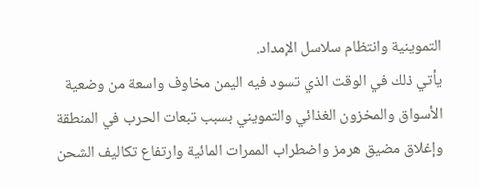التموينية وانتظام سلاسل الإمداد.
يأتي ذلك في الوقت الذي تسود فيه اليمن مخاوف واسعة من وضعية الأسواق والمخزون الغذائي والتمويني بسبب تبعات الحرب في المنطقة وإغلاق مضيق هرمز واضطراب الممرات المائية وارتفاع تكاليف الشحن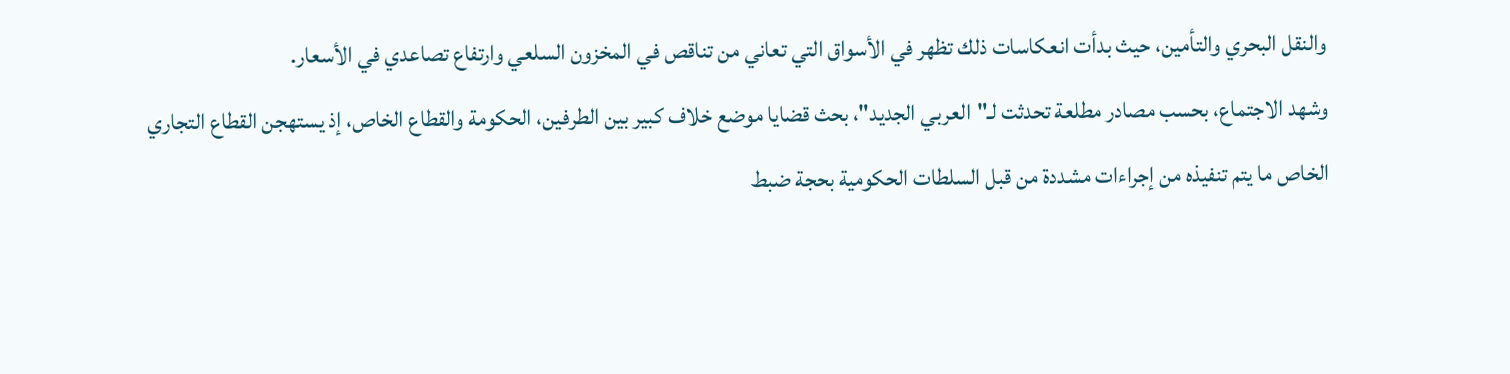والنقل البحري والتأمين، حيث بدأت انعكاسات ذلك تظهر في الأسواق التي تعاني من تناقص في المخزون السلعي وارتفاع تصاعدي في الأسعار.
وشهد الاجتماع، بحسب مصادر مطلعة تحدثت لـ"العربي الجديد"، بحث قضايا موضع خلاف كبير بين الطرفين، الحكومة والقطاع الخاص، إذ يستهجن القطاع التجاري الخاص ما يتم تنفيذه من إجراءات مشددة من قبل السلطات الحكومية بحجة ضبط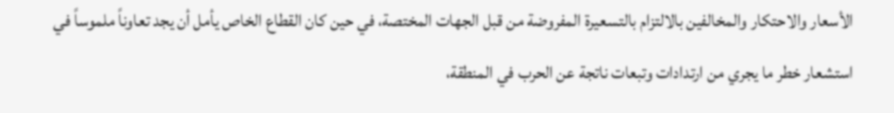الأسعار والاحتكار والمخالفين بالالتزام بالتسعيرة المفروضة من قبل الجهات المختصة، في حين كان القطاع الخاص يأمل أن يجد تعاوناً ملموساً في استشعار خطر ما يجري من ارتدادات وتبعات ناتجة عن الحرب في المنطقة،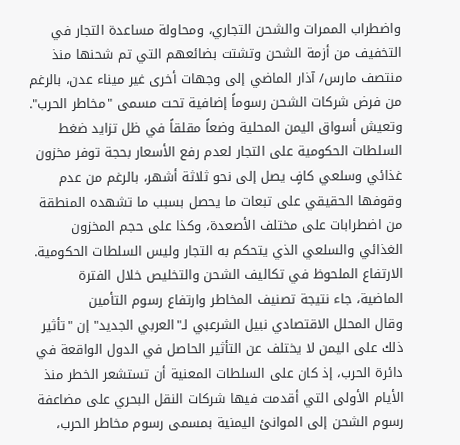واضطراب الممرات والشحن التجاري، ومحاولة مساعدة التجار في التخفيف من أزمة الشحن وتشتت بضائعهم التي تم شحنها منذ منتصف مارس/ آذار الماضي إلى وجهات أخرى غير ميناء عدن، بالرغم من فرض شركات الشحن رسوماً إضافية تحت مسمى "مخاطر الحرب".
وتعيش أسواق اليمن المحلية وضعاً مقلقاً في ظل تزايد ضغط السلطات الحكومية على التجار لعدم رفع الأسعار بحجة توفر مخزون غذائي وسلعي كافٍ يصل إلى نحو ثلاثة أشهر، بالرغم من عدم وقوفها الحقيقي على تبعات ما يحصل بسبب ما تشهده المنطقة من اضطرابات على مختلف الأصعدة، وكذا على حجم المخزون الغذائي والسلعي الذي يتحكم به التجار وليس السلطات الحكومية.
الارتفاع الملحوظ في تكاليف الشحن والتخليص خلال الفترة الماضية، جاء نتيجة تصنيف المخاطر وارتفاع رسوم التأمين
وقال المحلل الاقتصادي نبيل الشرعبي لـ"العربي الجديد" إن "تأثير ذلك على اليمن لا يختلف عن التأثير الحاصل في الدول الواقعة في دائرة الحرب، إذ كان على السلطات المعنية أن تستشعر الخطر منذ الأيام الأولى التي أقدمت فيها شركات النقل البحري على مضاعفة رسوم الشحن إلى الموانئ اليمنية بمسمى رسوم مخاطر الحرب،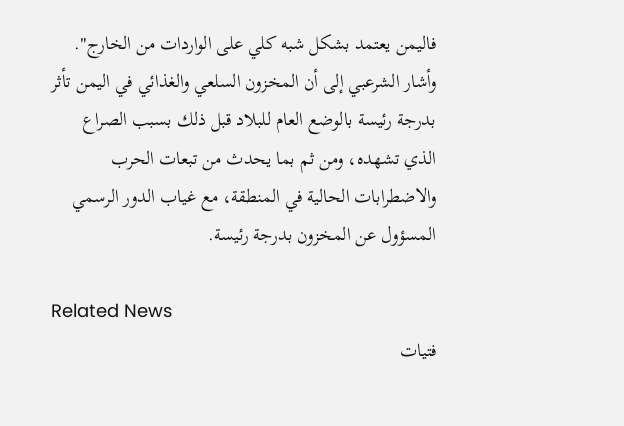فاليمن يعتمد بشكل شبه كلي على الواردات من الخارج".
وأشار الشرعبي إلى أن المخزون السلعي والغذائي في اليمن تأثر بدرجة رئيسة بالوضع العام للبلاد قبل ذلك بسبب الصراع الذي تشهده، ومن ثم بما يحدث من تبعات الحرب والاضطرابات الحالية في المنطقة، مع غياب الدور الرسمي المسؤول عن المخزون بدرجة رئيسة.

Related News
فتيات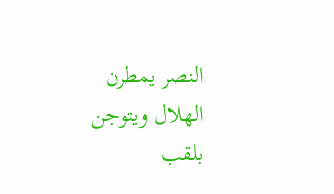النصر يمطرن الهلال ويتوجن بلقب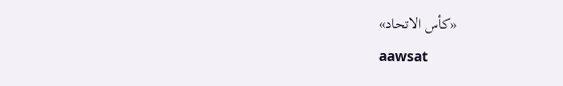«كأس الاتحاد»
aawsat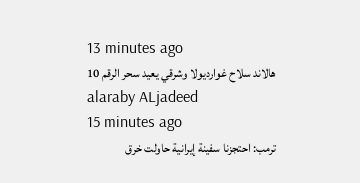13 minutes ago
هالاند سلاح غوارديولا وشرقي يعيد سحر الرقم 10
alaraby ALjadeed
15 minutes ago
ترمب: احتجزنا سفينة إيرانية حاولت خرق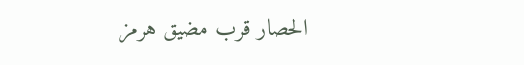الحصار قرب مضيق هرمز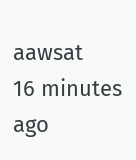aawsat
16 minutes ago